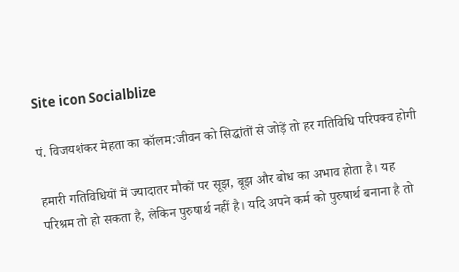Site icon Socialblize

पं. विजयशंकर मेहता का कॉलम:जीवन को सिद्धांतों से जोड़ें तो हर गतिविधि परिपक्व होगी

हमारी गतिविधियों में ज्यादातर मौकों पर सूझ, बूझ और बोध का अभाव होता है। यह परिश्रम तो हो सकता है, लेकिन पुरुषार्थ नहीं है। यदि अपने कर्म को पुरुषार्थ बनाना है तो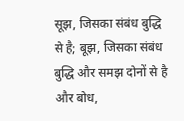सूझ, जिसका संबंध बुद्धि से है; बूझ, जिसका संबंध बुद्धि और समझ दोनों से है और बोध,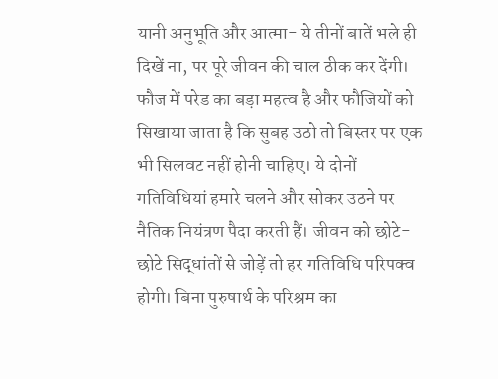यानी अनुभूति और आत्मा- ये तीनों बातें भले ही दिखें ना, पर पूरे जीवन की चाल ठीक कर देंगी। फौज में परेड का बड़ा महत्व है और फौजियों को सिखाया जाता है कि सुबह उठो तो बिस्तर पर एक भी सिलवट नहीं होनी चाहिए। ये दोनों गतिविधियां हमारे चलने और सोकर उठने पर नैतिक नियंत्रण पैदा करती हैं। जीवन को छोटे-छोटे सिद्धांतों से जोड़ें तो हर गतिविधि परिपक्व होगी। बिना पुरुषार्थ के परिश्रम का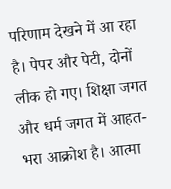परिणाम देखने में आ रहा है। पेपर और पेटी, दोनों लीक हो गए। शिक्षा जगत और धर्म जगत में आहत-भरा आक्रोश है। आत्मा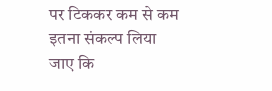पर टिककर कम से कम इतना संकल्प लिया जाए कि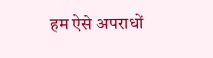हम ऐसे अपराधों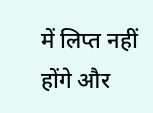में लिप्त नहीं होंगे और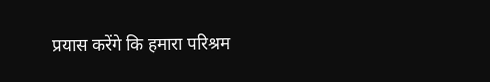प्रयास करेंगे कि हमारा परिश्रम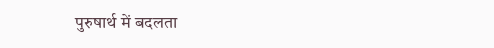पुरुषार्थ में बदलता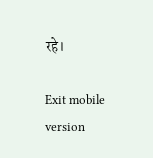रहे।

Exit mobile version